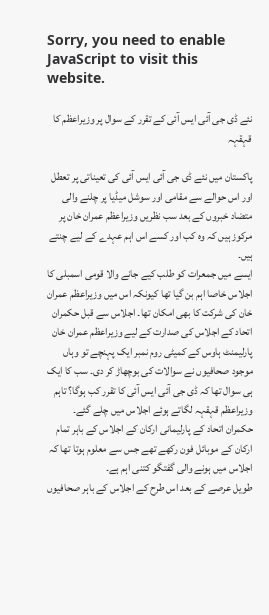Sorry, you need to enable JavaScript to visit this website.

نئے ڈی جی آئی ایس آئی کے تقرر کے سوال پر وزیراعظم کا قہقہہ

پاکستان میں نئے ڈی جی آئی ایس آئی کی تعیناتی پر تعطل اور اس حوالے سے مقامی اور سوشل میڈیا پر چلنے والی متضاد خبروں کے بعد سب نظریں وزیراعظم عمران خان پر مرکوز ہیں کہ وہ کب اور کسے اس اہم عہدے کے لیے چنتے ہیں۔
ایسے میں جمعرات کو طلب کیے جانے والا قومی اسمبلی کا اجلاس خاصا اہم بن گیا تھا کیونکہ اس میں وزیراعظم عمران خان کی شرکت کا بھی امکان تھا۔ اجلاس سے قبل حکمران اتحاد کے اجلاس کی صدارت کے لیے وزیراعظم عمران خان پارلیمنٹ ہاوس کے کمیٹی روم نمبر ایک پہنچے تو وہاں موجود صحافیوں نے سوالات کی بوچھاڑ کر دی۔ سب کا ایک ہی سوال تھا کہ ڈی جی آئی ایس آئی کا تقرر کب ہوگا؟ تاہم وزیراعظم قہقہہ لگاتے ہوئے اجلاس میں چلے گئے۔
حکمران اتحاد کے پارلیمانی ارکان کے اجلاس کے باہر تمام ارکان کے موبائل فون رکھے تھے جس سے معلوم ہوتا تھا کہ اجلاس میں ہونے والی گفتگو کتنی اہم ہے۔
طویل عرصے کے بعد اس طرح کے اجلاس کے باہر صحافیوں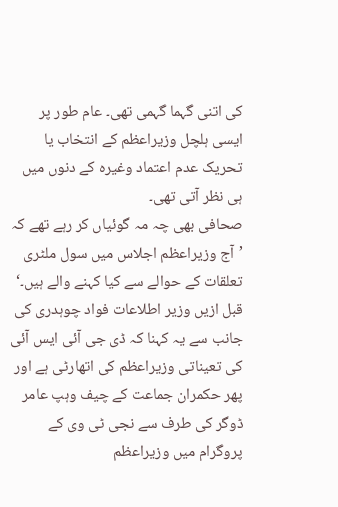کی اتنی گہما گہمی تھی۔ عام طور پر ایسی ہلچل وزیراعظم کے انتخاب یا تحریک عدم اعتماد وغیرہ کے دنوں میں ہی نظر آتی تھی۔
صحافی بھی چہ مہ گوئیاں کر رہے تھے کہ ’آج وزیراعظم اجلاس میں سول ملٹری تعلقات کے حوالے سے کیا کہنے والے ہیں۔‘
قبل ازیں وزیر اطلاعات فواد چوہدری کی جانب سے یہ کہنا کہ ڈی جی آئی ایس آئی کی تعیناتی وزیراعظم کی اتھارٹی ہے اور پھر حکمران جماعت کے چیف وہپ عامر ڈوگر کی طرف سے نجی ٹی وی کے پروگرام میں وزیراعظم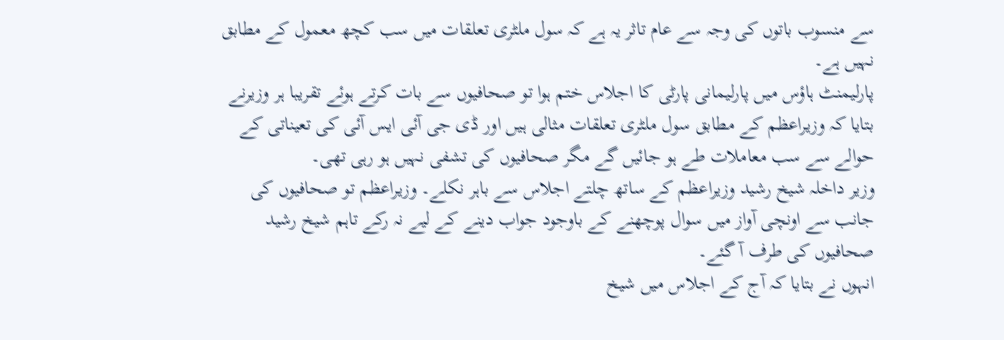سے منسوب باتوں کی وجہ سے عام تاثر یہ ہے کہ سول ملٹری تعلقات میں سب کچھ معمول کے مطابق نہیں ہے۔
پارلیمنٹ ہاؤس میں پارلیمانی پارٹی کا اجلاس ختم ہوا تو صحافیوں سے بات کرتے ہوئے تقریبا ہر وزیرنے بتایا کہ وزیراعظم کے مطابق سول ملٹری تعلقات مثالی ہیں اور ڈی جی آئی ایس آئی کی تعیناتی کے حوالے سے سب معاملات طے ہو جائیں گے مگر صحافیوں کی تشفی نہیں ہو رہی تھی۔
وزیر داخلہ شیخ رشید وزیراعظم کے ساتھ چلتے اجلاس سے باہر نکلے۔ وزیراعظم تو صحافیوں کی جانب سے اونچی آواز میں سوال پوچھنے کے باوجود جواب دینے کے لیے نہ رکے تاہم شیخ رشید صحافیوں کی طرف آ گئے۔
انہوں نے بتایا کہ آج کے اجلاس میں شیخ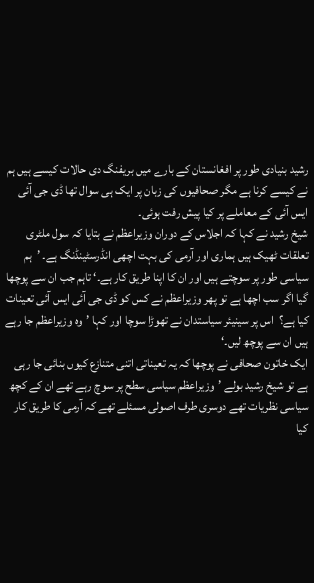رشید بنیادی طور پر افغانستان کے بارے میں بریفنگ دی حالات کیسے ہیں ہم نے کیسے کرنا ہے مگر صحافیوں کی زبان پر ایک ہی سوال تھا ڈی جی آئی ایس آئی کے معاملے پر کیا پیش رفت ہوئی۔
شیخ رشید نے کہا کہ اجلاس کے دوران وزیراعظم نے بتایا کہ سول ملٹری تعلقات ٹھیک ہیں ہماری اور آرمی کی بہت اچھی انڈرسٹینڈنگ ہے۔ ’ہم سیاسی طور پر سوچتے ہیں اور ان کا اپنا طریق کار ہے۔‘ تاہم جب ان سے پوچھا گیا اگر سب اچھا ہے تو پھر وزیراعظم نے کس کو ڈی جی آئی ایس آئی تعینات کیا ہے؟  اس پر سینیئر سیاستدان نے تھوڑا سوچا اور کہا ’وہ وزیراعظم جا رہے ہیں ان سے پوچھ لیں۔‘
ایک خاتون صحافی نے پوچھا کہ یہ تعیناتی اتنی متنازع کیوں بنائی جا رہی ہے تو شیخ رشید بولے ’وزیراعظم سیاسی سطح پر سوچ رہے تھے ان کے کچھ سیاسی نظریات تھے دوسری طرف اصولی مسئلے تھے کہ آرمی کا طریق کار کیا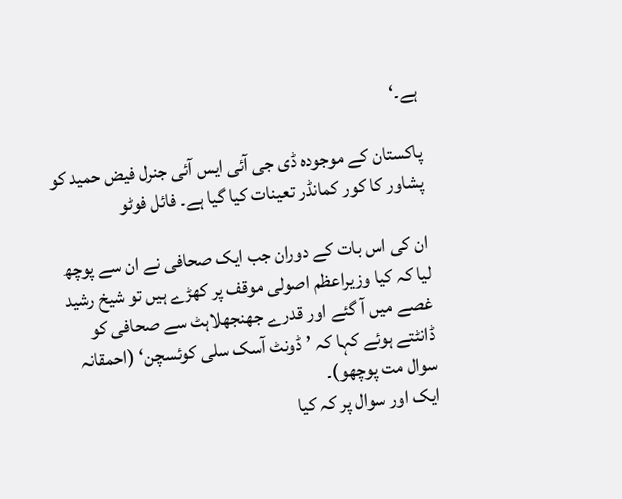ہے۔‘

پاکستان کے موجودہ ڈی جی آئی ایس آئی جنرل فیض حمید کو پشاور کا کور کمانڈر تعینات کیا گیا ہے۔ فائل فوٹو

ان کی اس بات کے دوران جب ایک صحافی نے ان سے پوچھ لیا کہ کیا وزیراعظم اصولی موقف پر کھڑے ہیں تو شیخ رشید غصے میں آ گئے اور قدرے جھنجھلاہٹ سے صحافی کو ڈانٹتے ہوئے کہا کہ ’ڈونٹ آسک سلی کوئسچن‘ (احمقانہ سوال مت پوچھو)۔
ایک اور سوال پر کہ کیا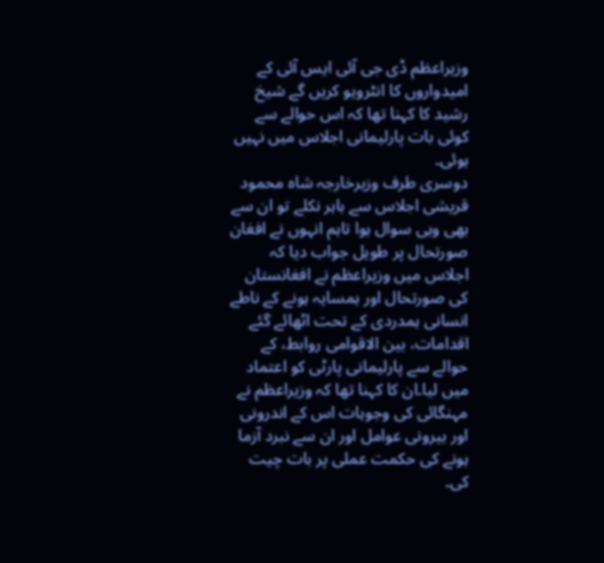وزیراعظم ڈی جی آئی ایس آئی کے امیدواروں کا انٹرویو کریں گے شیخ رشید کا کہنا تھا کہ اس حوالے سے کوئی بات پارلیمانی اجلاس میں نہیں ہوئی۔
دوسری طرف وزیرخارجہ شاہ محمود قریشی اجلاس سے باہر نکلے تو ان سے بھی وہی سوال ہوا تاہم انہوں نے افغان صورتحال پر طویل جواب دیا کہ اجلاس میں وزیراعظم نے افغانستان کی صورتحال اور ہمسایہ ہونے کے ناطے انسانی ہمدردی کے تحت اٹھائے گئے اقدامات، بین الاقوامی روابط، کے حوالے سے پارلیمانی پارٹی کو اعتماد میں لیا۔ان کا کہنا تھا کہ وزیراعظم نے مہنگائی کی وجوہات اس کے اندرونی اور بیرونی عوامل اور ان سے نبرد آزما ہونے کی حکمت عملی پر بات چیت کی۔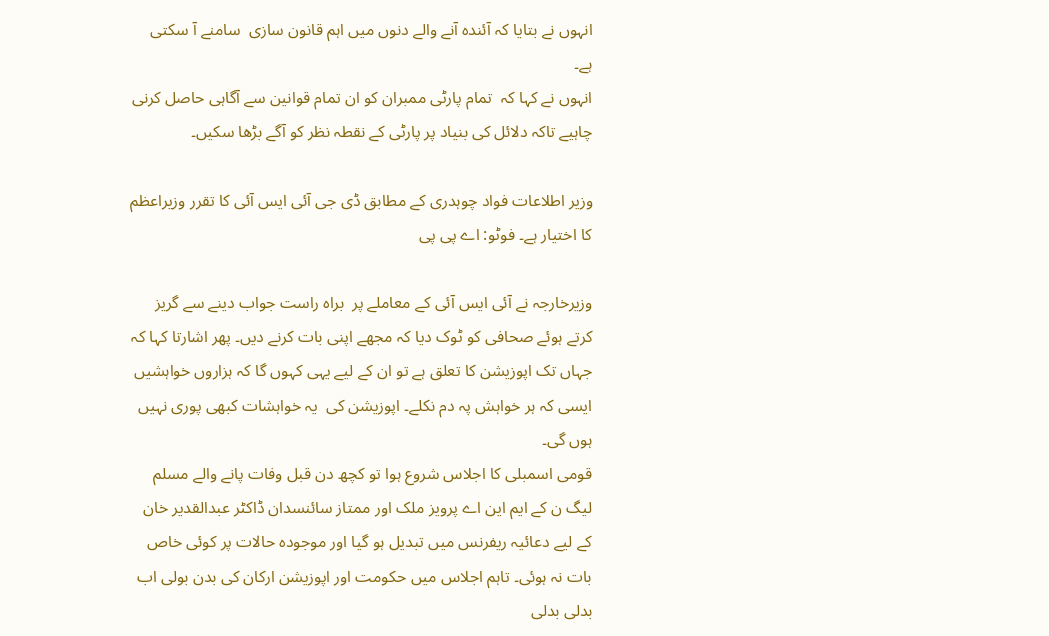انہوں نے بتایا کہ آئندہ آنے والے دنوں میں اہم قانون سازی  سامنے آ سکتی ہے۔
انہوں نے کہا کہ  تمام پارٹی ممبران کو ان تمام قوانین سے آگاہی حاصل کرنی چاہیے تاکہ دلائل کی بنیاد پر پارٹی کے نقطہ نظر کو آگے بڑھا سکیں۔

وزیر اطلاعات فواد چوہدری کے مطابق ڈی جی آئی ایس آئی کا تقرر وزیراعظم کا اختیار ہے۔ فوٹو: اے پی پی

وزیرخارجہ نے آئی ایس آئی کے معاملے پر  براہ راست جواب دینے سے گریز کرتے ہوئے صحافی کو ٹوک دیا کہ مجھے اپنی بات کرنے دیں۔ پھر اشارتا کہا کہ جہاں تک اپوزیشن کا تعلق ہے تو ان کے لیے یہی کہوں گا کہ ہزاروں خواہشیں ایسی کہ ہر خواہش پہ دم نکلے۔ اپوزیشن کی  یہ خواہشات کبھی پوری نہیں ہوں گی۔
قومی اسمبلی کا اجلاس شروع ہوا تو کچھ دن قبل وفات پانے والے مسلم لیگ ن کے ایم این اے پرویز ملک اور ممتاز سائنسدان ڈاکٹر عبدالقدیر خان کے لیے دعائیہ ریفرنس میں تبدیل ہو گیا اور موجودہ حالات پر کوئی خاص بات نہ ہوئی۔ تاہم اجلاس میں حکومت اور اپوزیشن ارکان کی بدن بولی اب بدلی بدلی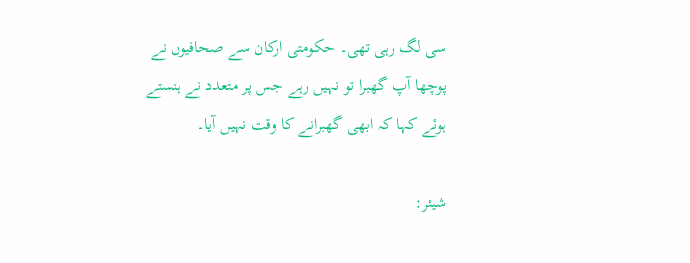سی لگ رہی تھی۔ حکومتی ارکان سے صحافیوں نے پوچھا آپ گھبرا تو نہیں رہے جس پر متعدد نے ہنستے ہوئے کہا کہ ابھی گھبرانے کا وقت نہیں آیا۔

شیئر: